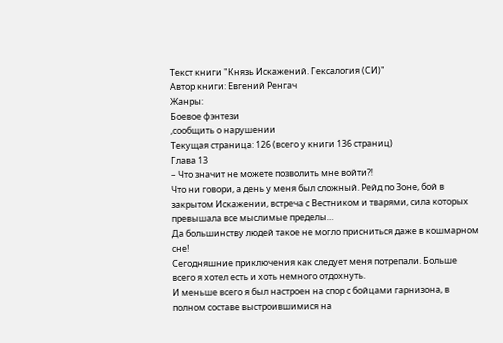Текст книги "Князь Искажений. Гексалогия (СИ)"
Автор книги: Евгений Ренгач
Жанры:
Боевое фэнтези
,сообщить о нарушении
Текущая страница: 126 (всего у книги 136 страниц)
Глава 13
– Что значит не можете позволить мне войти⁈
Что ни говори, а день у меня был сложный. Рейд по Зоне, бой в закрытом Искажении, встреча с Вестником и тварями, сила которых превышала все мыслимые пределы…
Да большинству людей такое не могло присниться даже в кошмарном сне!
Сегодняшние приключения как следует меня потрепали. Больше всего я хотел есть и хоть немного отдохнуть.
И меньше всего я был настроен на спор с бойцами гарнизона, в полном составе выстроившимися на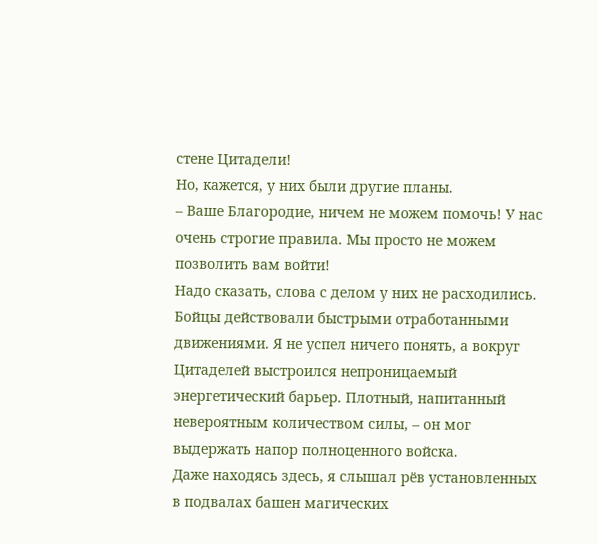стене Цитадели!
Но, кажется, у них были другие планы.
– Ваше Благородие, ничем не можем помочь! У нас очень строгие правила. Мы просто не можем позволить вам войти!
Надо сказать, слова с делом у них не расходились.
Бойцы действовали быстрыми отработанными движениями. Я не успел ничего понять, а вокруг Цитаделей выстроился непроницаемый энергетический барьер. Плотный, напитанный невероятным количеством силы, – он мог выдержать напор полноценного войска.
Даже находясь здесь, я слышал рёв установленных в подвалах башен магических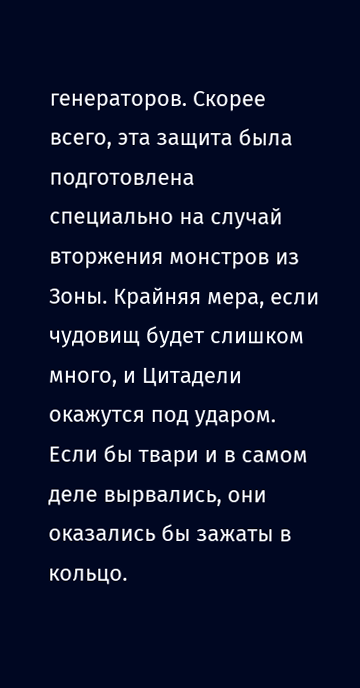генераторов. Скорее всего, эта защита была подготовлена специально на случай вторжения монстров из Зоны. Крайняя мера, если чудовищ будет слишком много, и Цитадели окажутся под ударом.
Если бы твари и в самом деле вырвались, они оказались бы зажаты в кольцо.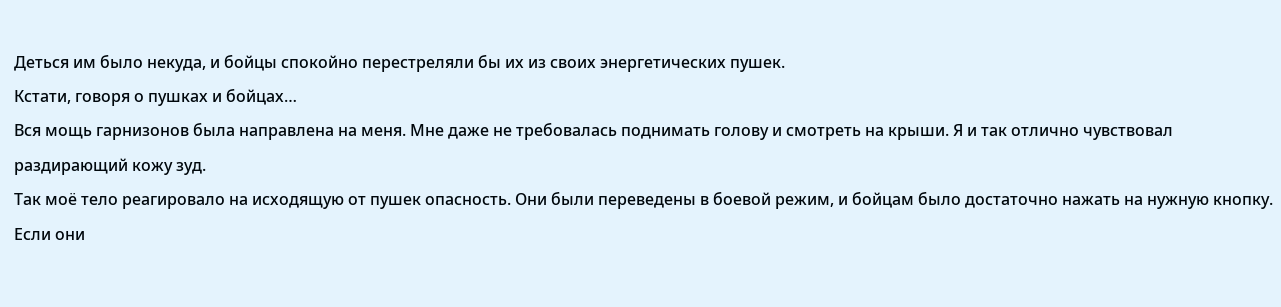Деться им было некуда, и бойцы спокойно перестреляли бы их из своих энергетических пушек.
Кстати, говоря о пушках и бойцах…
Вся мощь гарнизонов была направлена на меня. Мне даже не требовалась поднимать голову и смотреть на крыши. Я и так отлично чувствовал раздирающий кожу зуд.
Так моё тело реагировало на исходящую от пушек опасность. Они были переведены в боевой режим, и бойцам было достаточно нажать на нужную кнопку.
Если они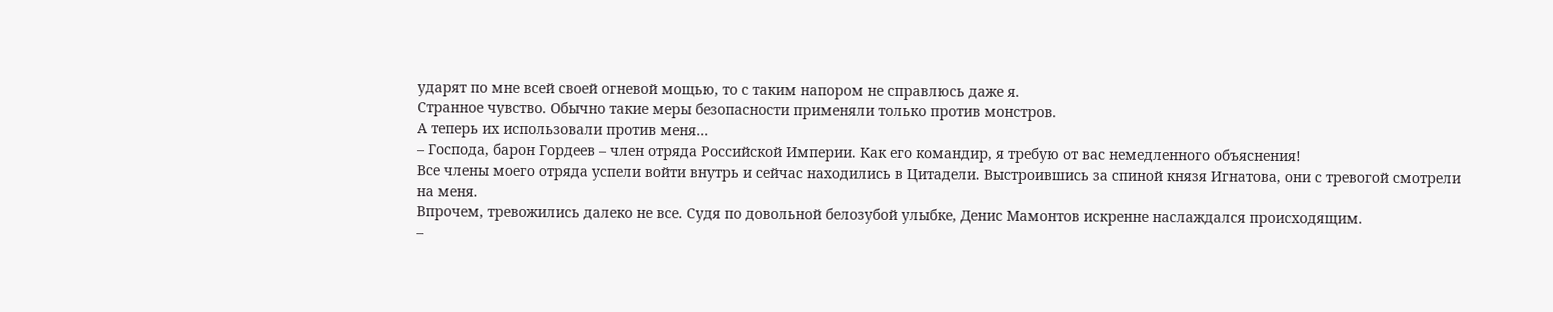ударят по мне всей своей огневой мощью, то с таким напором не справлюсь даже я.
Странное чувство. Обычно такие меры безопасности применяли только против монстров.
А теперь их использовали против меня…
– Господа, барон Гордеев – член отряда Российской Империи. Как его командир, я требую от вас немедленного объяснения!
Все члены моего отряда успели войти внутрь и сейчас находились в Цитадели. Выстроившись за спиной князя Игнатова, они с тревогой смотрели на меня.
Впрочем, тревожились далеко не все. Судя по довольной белозубой улыбке, Денис Мамонтов искренне наслаждался происходящим.
–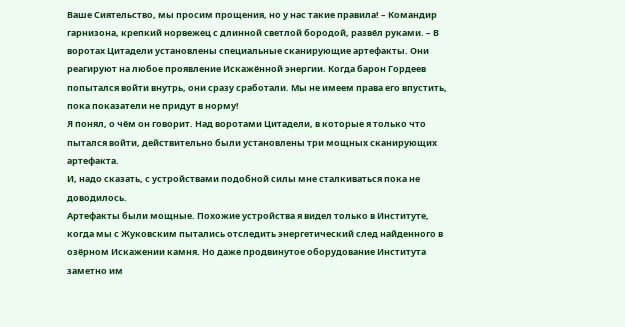Ваше Сиятельство, мы просим прощения, но у нас такие правила! – Командир гарнизона, крепкий норвежец с длинной светлой бородой, развёл руками. – В воротах Цитадели установлены специальные сканирующие артефакты. Они реагируют на любое проявление Искажённой энергии. Когда барон Гордеев попытался войти внутрь, они сразу сработали. Мы не имеем права его впустить, пока показатели не придут в норму!
Я понял, о чём он говорит. Над воротами Цитадели, в которые я только что пытался войти, действительно были установлены три мощных сканирующих артефакта.
И, надо сказать, с устройствами подобной силы мне сталкиваться пока не доводилось.
Артефакты были мощные. Похожие устройства я видел только в Институте, когда мы с Жуковским пытались отследить энергетический след найденного в озёрном Искажении камня. Но даже продвинутое оборудование Института заметно им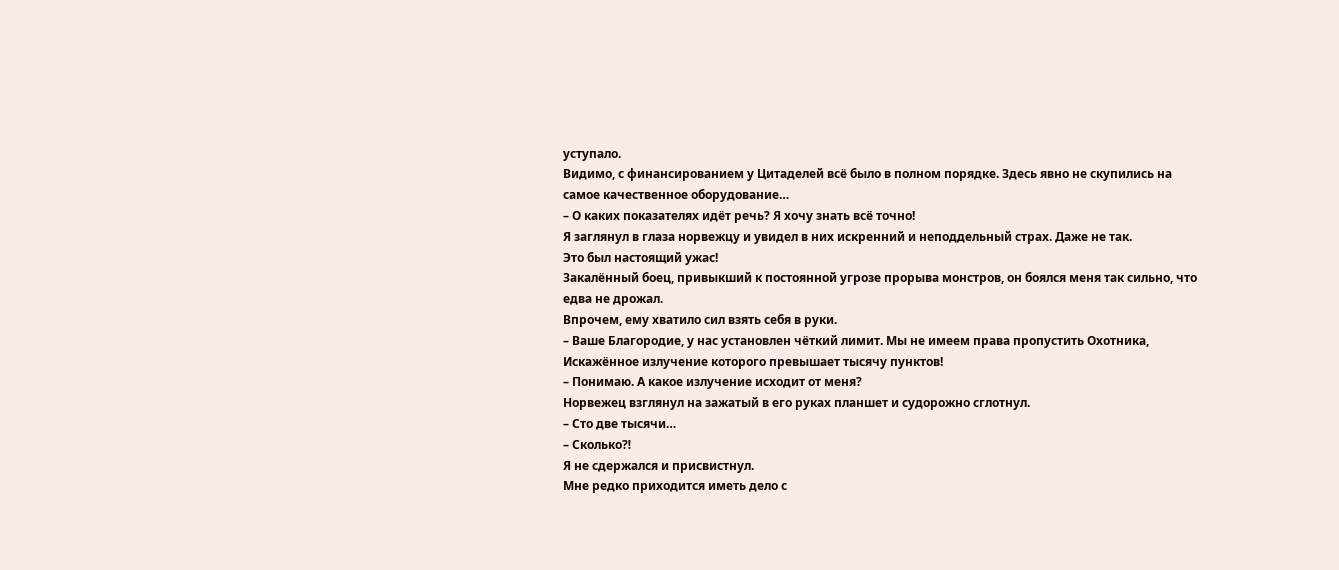уступало.
Видимо, с финансированием у Цитаделей всё было в полном порядке. Здесь явно не скупились на самое качественное оборудование…
– О каких показателях идёт речь? Я хочу знать всё точно!
Я заглянул в глаза норвежцу и увидел в них искренний и неподдельный страх. Даже не так.
Это был настоящий ужас!
Закалённый боец, привыкший к постоянной угрозе прорыва монстров, он боялся меня так сильно, что едва не дрожал.
Впрочем, ему хватило сил взять себя в руки.
– Ваше Благородие, у нас установлен чёткий лимит. Мы не имеем права пропустить Охотника, Искажённое излучение которого превышает тысячу пунктов!
– Понимаю. А какое излучение исходит от меня?
Норвежец взглянул на зажатый в его руках планшет и судорожно сглотнул.
– Сто две тысячи…
– Сколько⁈
Я не сдержался и присвистнул.
Мне редко приходится иметь дело с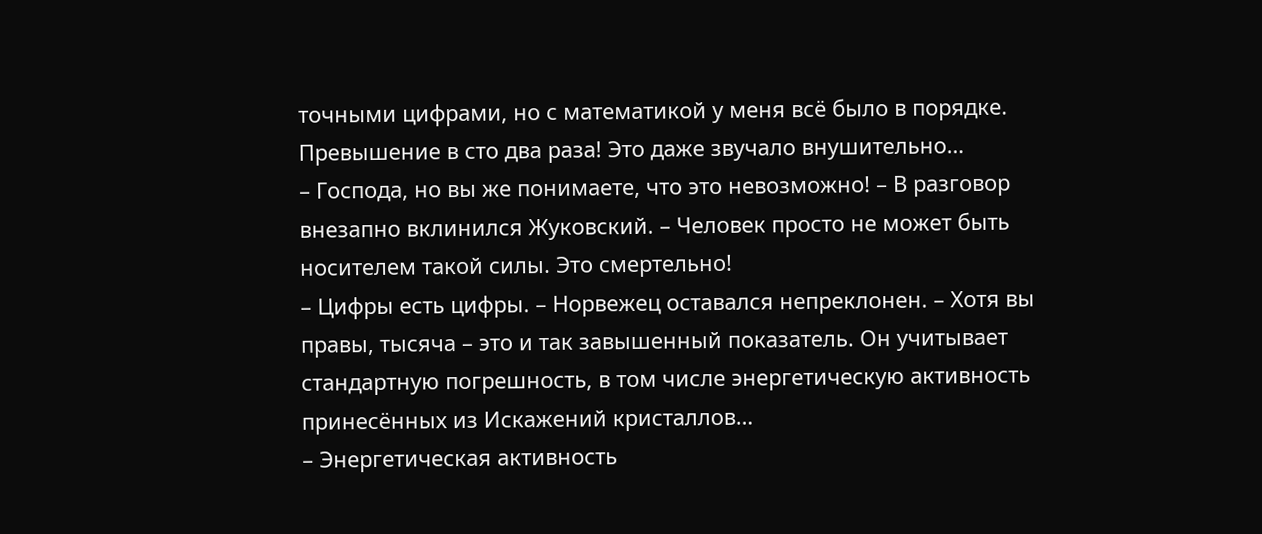точными цифрами, но с математикой у меня всё было в порядке.
Превышение в сто два раза! Это даже звучало внушительно…
– Господа, но вы же понимаете, что это невозможно! – В разговор внезапно вклинился Жуковский. – Человек просто не может быть носителем такой силы. Это смертельно!
– Цифры есть цифры. – Норвежец оставался непреклонен. – Хотя вы правы, тысяча – это и так завышенный показатель. Он учитывает стандартную погрешность, в том числе энергетическую активность принесённых из Искажений кристаллов…
– Энергетическая активность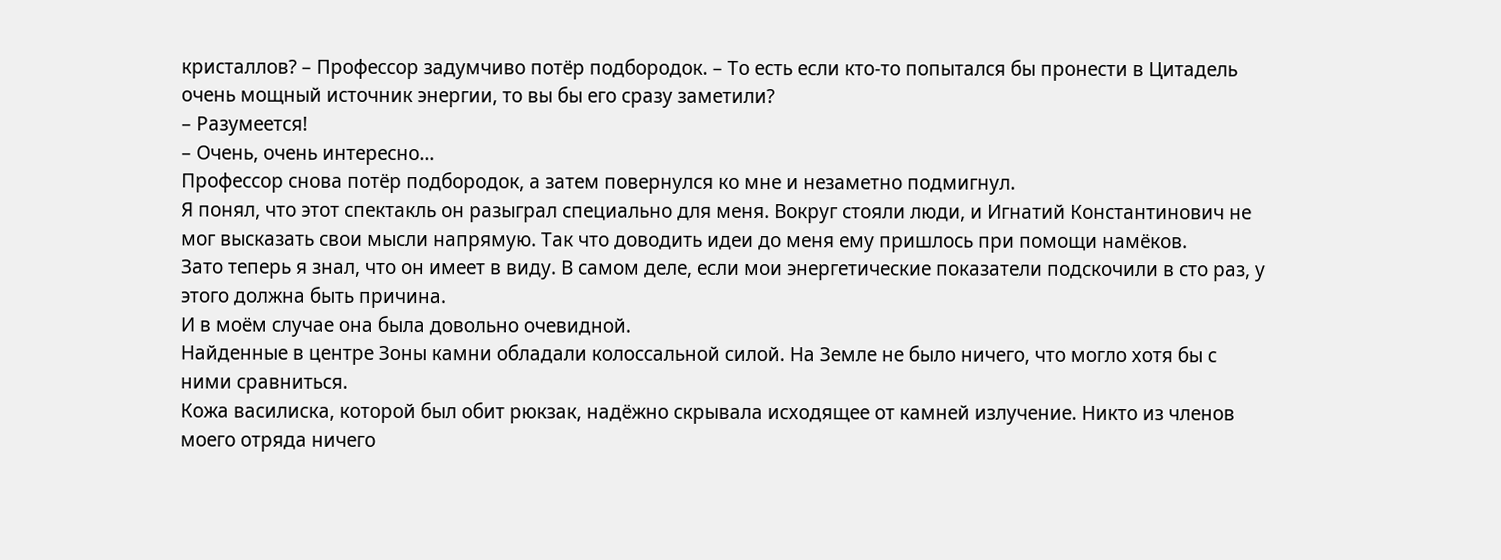кристаллов? – Профессор задумчиво потёр подбородок. – То есть если кто‑то попытался бы пронести в Цитадель очень мощный источник энергии, то вы бы его сразу заметили?
– Разумеется!
– Очень, очень интересно…
Профессор снова потёр подбородок, а затем повернулся ко мне и незаметно подмигнул.
Я понял, что этот спектакль он разыграл специально для меня. Вокруг стояли люди, и Игнатий Константинович не мог высказать свои мысли напрямую. Так что доводить идеи до меня ему пришлось при помощи намёков.
Зато теперь я знал, что он имеет в виду. В самом деле, если мои энергетические показатели подскочили в сто раз, у этого должна быть причина.
И в моём случае она была довольно очевидной.
Найденные в центре Зоны камни обладали колоссальной силой. На Земле не было ничего, что могло хотя бы с ними сравниться.
Кожа василиска, которой был обит рюкзак, надёжно скрывала исходящее от камней излучение. Никто из членов моего отряда ничего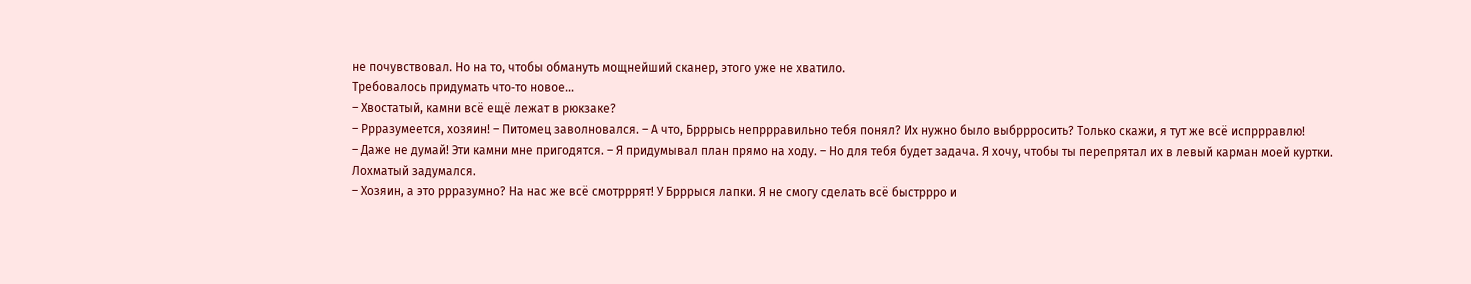не почувствовал. Но на то, чтобы обмануть мощнейший сканер, этого уже не хватило.
Требовалось придумать что‑то новое…
– Хвостатый, камни всё ещё лежат в рюкзаке?
– Ррразумеется, хозяин! – Питомец заволновался. – А что, Брррысь непррравильно тебя понял? Их нужно было выбррросить? Только скажи, я тут же всё испррравлю!
– Даже не думай! Эти камни мне пригодятся. – Я придумывал план прямо на ходу. – Но для тебя будет задача. Я хочу, чтобы ты перепрятал их в левый карман моей куртки.
Лохматый задумался.
– Хозяин, а это ррразумно? На нас же всё смотрррят! У Брррыся лапки. Я не смогу сделать всё быстррро и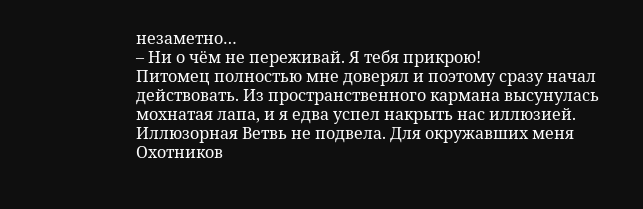незаметно…
– Ни о чём не переживай. Я тебя прикрою!
Питомец полностью мне доверял и поэтому сразу начал действовать. Из пространственного кармана высунулась мохнатая лапа, и я едва успел накрыть нас иллюзией.
Иллюзорная Ветвь не подвела. Для окружавших меня Охотников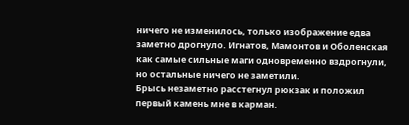ничего не изменилось, только изображение едва заметно дрогнуло. Игнатов, Мамонтов и Оболенская как самые сильные маги одновременно вздрогнули, но остальные ничего не заметили.
Брысь незаметно расстегнул рюкзак и положил первый камень мне в карман.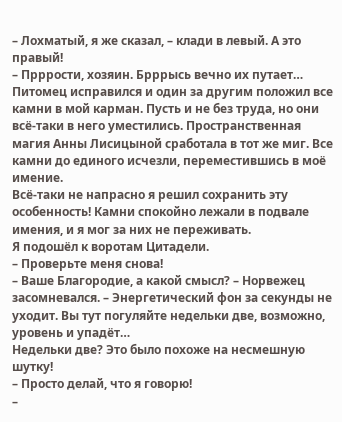– Лохматый, я же сказал, – клади в левый. А это правый!
– Прррости, хозяин. Брррысь вечно их путает…
Питомец исправился и один за другим положил все камни в мой карман. Пусть и не без труда, но они всё‑таки в него уместились. Пространственная магия Анны Лисицыной сработала в тот же миг. Все камни до единого исчезли, переместившись в моё имение.
Всё‑таки не напрасно я решил сохранить эту особенность! Камни спокойно лежали в подвале имения, и я мог за них не переживать.
Я подошёл к воротам Цитадели.
– Проверьте меня снова!
– Ваше Благородие, а какой смысл? – Норвежец засомневался. – Энергетический фон за секунды не уходит. Вы тут погуляйте недельки две, возможно, уровень и упадёт…
Недельки две? Это было похоже на несмешную шутку!
– Просто делай, что я говорю!
–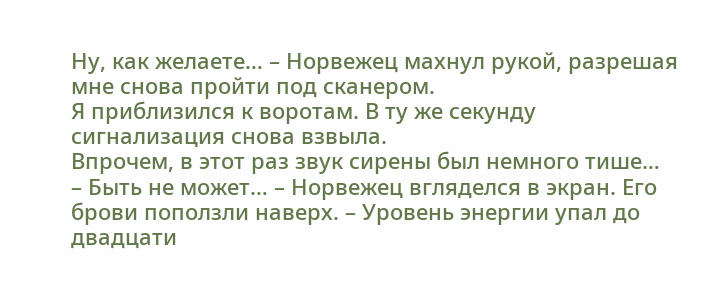Ну, как желаете… – Норвежец махнул рукой, разрешая мне снова пройти под сканером.
Я приблизился к воротам. В ту же секунду сигнализация снова взвыла.
Впрочем, в этот раз звук сирены был немного тише…
– Быть не может… – Норвежец вгляделся в экран. Его брови поползли наверх. – Уровень энергии упал до двадцати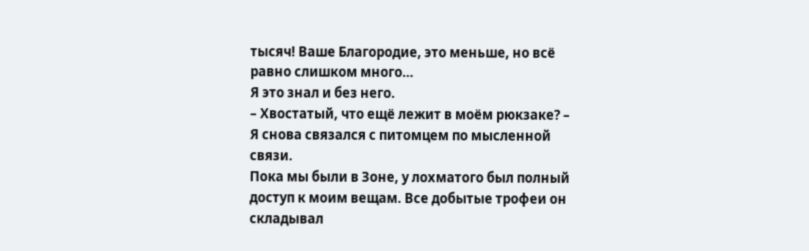тысяч! Ваше Благородие, это меньше, но всё равно слишком много…
Я это знал и без него.
– Хвостатый, что ещё лежит в моём рюкзаке? – Я снова связался с питомцем по мысленной связи.
Пока мы были в Зоне, у лохматого был полный доступ к моим вещам. Все добытые трофеи он складывал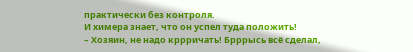практически без контроля.
И химера знает, что он успел туда положить!
– Хозяин, не надо кррричать! Брррысь всё сделал,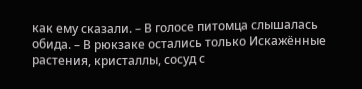как ему сказали. – В голосе питомца слышалась обида. – В рюкзаке остались только Искажённые растения, кристаллы, сосуд с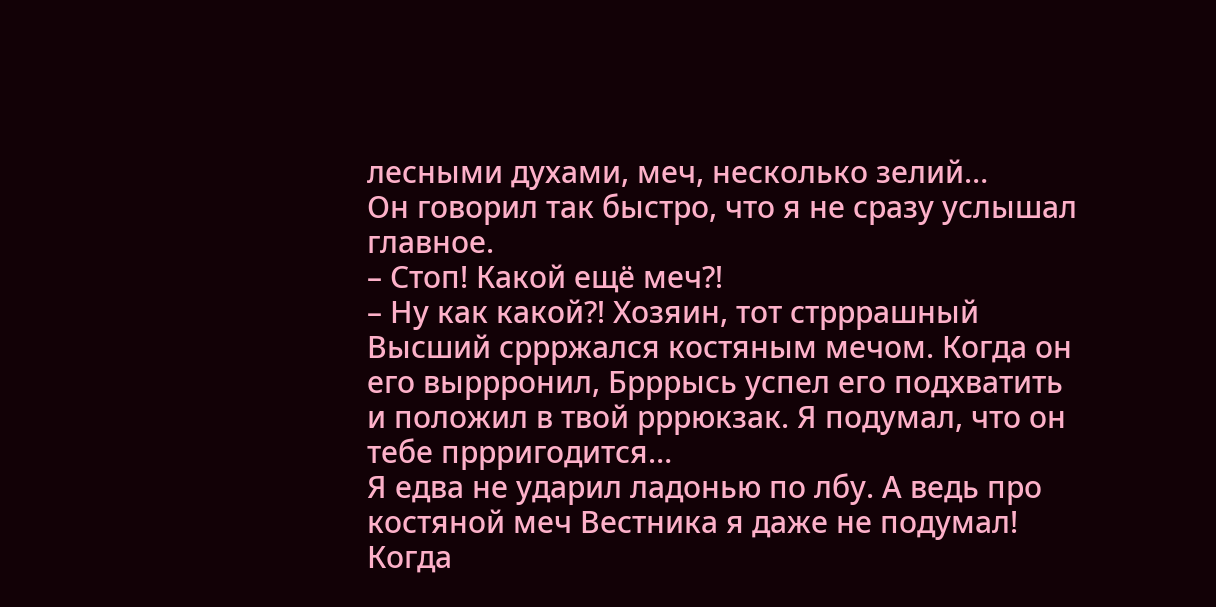лесными духами, меч, несколько зелий…
Он говорил так быстро, что я не сразу услышал главное.
– Стоп! Какой ещё меч⁈
– Ну как какой⁈ Хозяин, тот стрррашный Высший сррржался костяным мечом. Когда он его выррронил, Брррысь успел его подхватить и положил в твой рррюкзак. Я подумал, что он тебе пррригодится…
Я едва не ударил ладонью по лбу. А ведь про костяной меч Вестника я даже не подумал!
Когда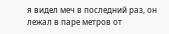я видел меч в последний раз, он лежал в паре метров от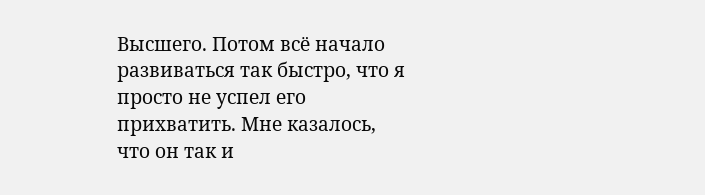Высшего. Потом всё начало развиваться так быстро, что я просто не успел его прихватить. Мне казалось, что он так и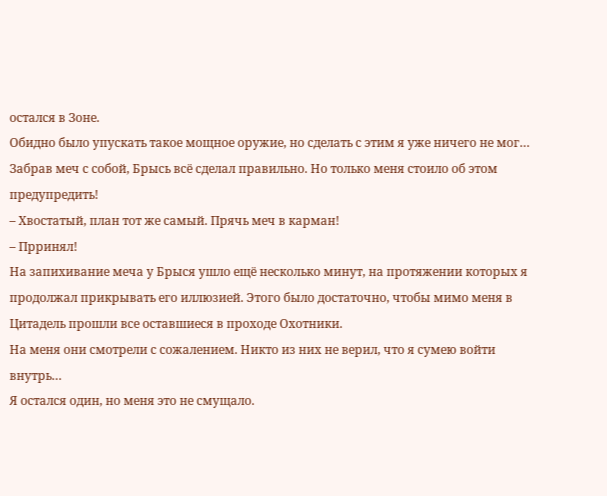остался в Зоне.
Обидно было упускать такое мощное оружие, но сделать с этим я уже ничего не мог…
Забрав меч с собой, Брысь всё сделал правильно. Но только меня стоило об этом предупредить!
– Хвостатый, план тот же самый. Прячь меч в карман!
– Прринял!
На запихивание меча у Брыся ушло ещё несколько минут, на протяжении которых я продолжал прикрывать его иллюзией. Этого было достаточно, чтобы мимо меня в Цитадель прошли все оставшиеся в проходе Охотники.
На меня они смотрели с сожалением. Никто из них не верил, что я сумею войти внутрь…
Я остался один, но меня это не смущало.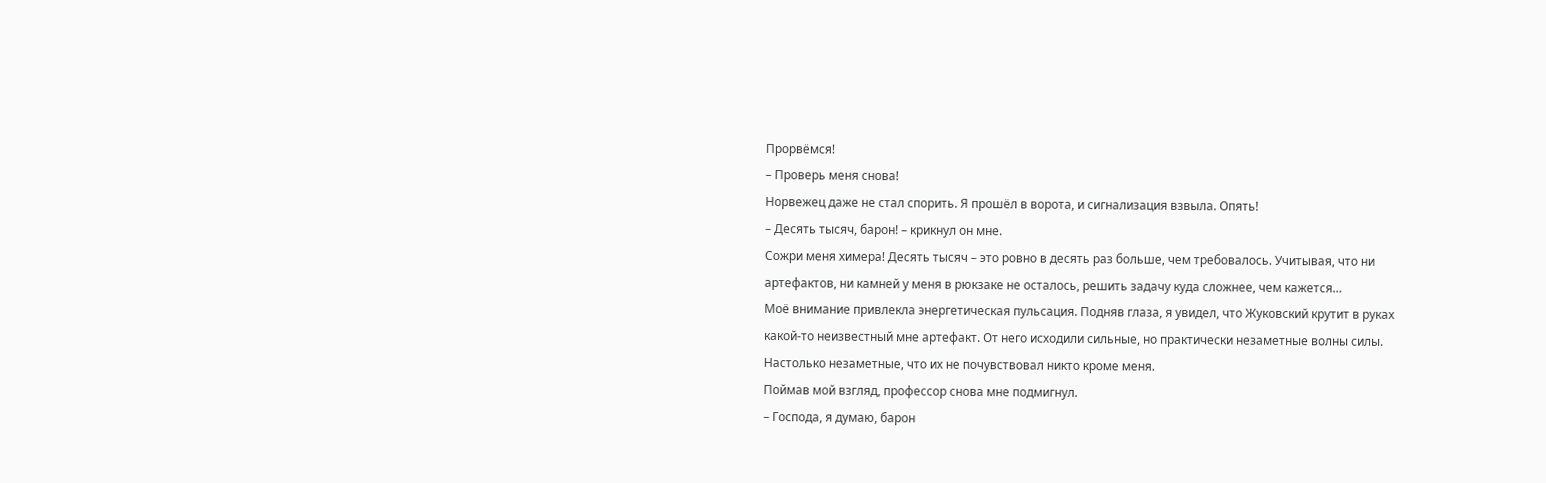Прорвёмся!
– Проверь меня снова!
Норвежец даже не стал спорить. Я прошёл в ворота, и сигнализация взвыла. Опять!
– Десять тысяч, барон! – крикнул он мне.
Сожри меня химера! Десять тысяч – это ровно в десять раз больше, чем требовалось. Учитывая, что ни артефактов, ни камней у меня в рюкзаке не осталось, решить задачу куда сложнее, чем кажется…
Моё внимание привлекла энергетическая пульсация. Подняв глаза, я увидел, что Жуковский крутит в руках какой‑то неизвестный мне артефакт. От него исходили сильные, но практически незаметные волны силы.
Настолько незаметные, что их не почувствовал никто кроме меня.
Поймав мой взгляд, профессор снова мне подмигнул.
– Господа, я думаю, барон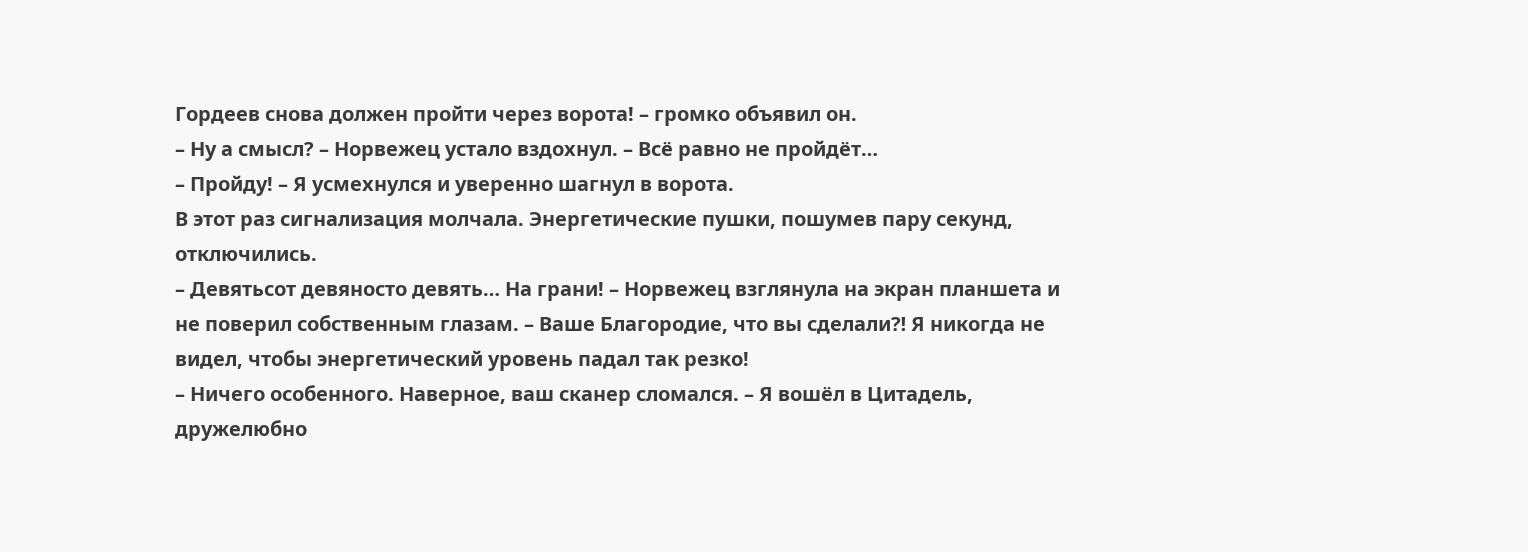Гордеев снова должен пройти через ворота! – громко объявил он.
– Ну а смысл? – Норвежец устало вздохнул. – Всё равно не пройдёт…
– Пройду! – Я усмехнулся и уверенно шагнул в ворота.
В этот раз сигнализация молчала. Энергетические пушки, пошумев пару секунд, отключились.
– Девятьсот девяносто девять… На грани! – Норвежец взглянула на экран планшета и не поверил собственным глазам. – Ваше Благородие, что вы сделали⁈ Я никогда не видел, чтобы энергетический уровень падал так резко!
– Ничего особенного. Наверное, ваш сканер сломался. – Я вошёл в Цитадель, дружелюбно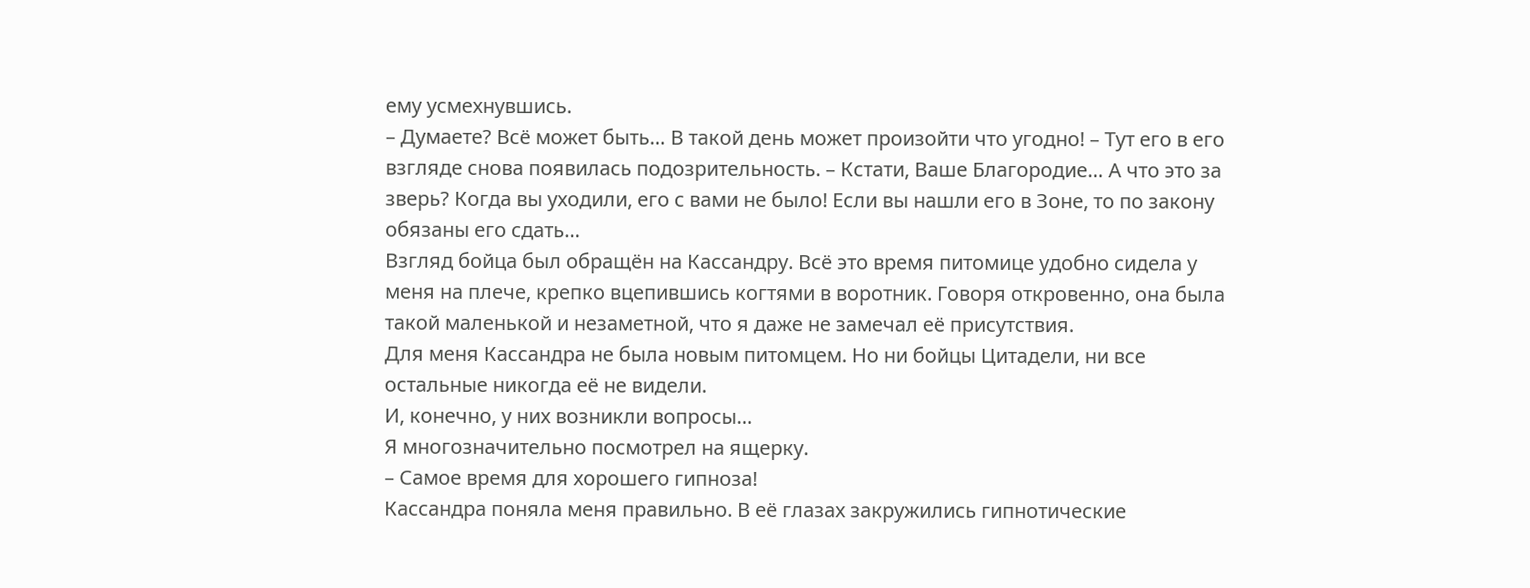ему усмехнувшись.
– Думаете? Всё может быть… В такой день может произойти что угодно! – Тут его в его взгляде снова появилась подозрительность. – Кстати, Ваше Благородие… А что это за зверь? Когда вы уходили, его с вами не было! Если вы нашли его в Зоне, то по закону обязаны его сдать…
Взгляд бойца был обращён на Кассандру. Всё это время питомице удобно сидела у меня на плече, крепко вцепившись когтями в воротник. Говоря откровенно, она была такой маленькой и незаметной, что я даже не замечал её присутствия.
Для меня Кассандра не была новым питомцем. Но ни бойцы Цитадели, ни все остальные никогда её не видели.
И, конечно, у них возникли вопросы…
Я многозначительно посмотрел на ящерку.
– Самое время для хорошего гипноза!
Кассандра поняла меня правильно. В её глазах закружились гипнотические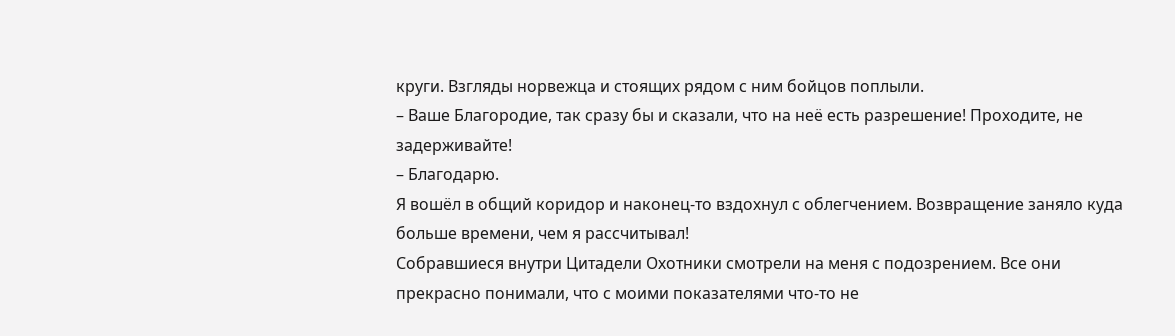круги. Взгляды норвежца и стоящих рядом с ним бойцов поплыли.
– Ваше Благородие, так сразу бы и сказали, что на неё есть разрешение! Проходите, не задерживайте!
– Благодарю.
Я вошёл в общий коридор и наконец‑то вздохнул с облегчением. Возвращение заняло куда больше времени, чем я рассчитывал!
Собравшиеся внутри Цитадели Охотники смотрели на меня с подозрением. Все они прекрасно понимали, что с моими показателями что‑то не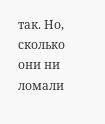так. Но, сколько они ни ломали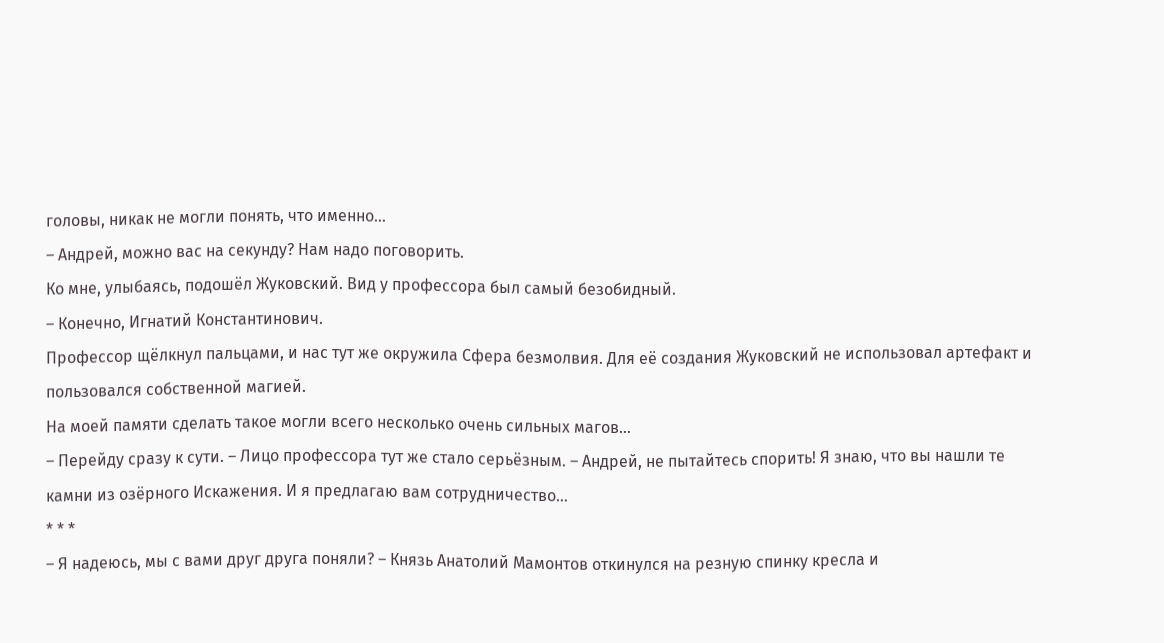головы, никак не могли понять, что именно…
– Андрей, можно вас на секунду? Нам надо поговорить.
Ко мне, улыбаясь, подошёл Жуковский. Вид у профессора был самый безобидный.
– Конечно, Игнатий Константинович.
Профессор щёлкнул пальцами, и нас тут же окружила Сфера безмолвия. Для её создания Жуковский не использовал артефакт и пользовался собственной магией.
На моей памяти сделать такое могли всего несколько очень сильных магов…
– Перейду сразу к сути. – Лицо профессора тут же стало серьёзным. – Андрей, не пытайтесь спорить! Я знаю, что вы нашли те камни из озёрного Искажения. И я предлагаю вам сотрудничество…
* * *
– Я надеюсь, мы с вами друг друга поняли? – Князь Анатолий Мамонтов откинулся на резную спинку кресла и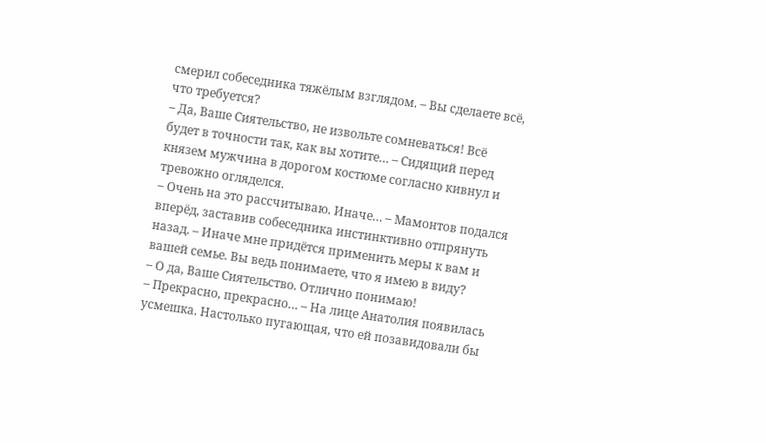смерил собеседника тяжёлым взглядом. – Вы сделаете всё, что требуется?
– Да, Ваше Сиятельство, не извольте сомневаться! Всё будет в точности так, как вы хотите… – Сидящий перед князем мужчина в дорогом костюме согласно кивнул и тревожно огляделся.
– Очень на это рассчитываю. Иначе… – Мамонтов подался вперёд, заставив собеседника инстинктивно отпрянуть назад. – Иначе мне придётся применить меры к вам и вашей семье. Вы ведь понимаете, что я имею в виду?
– О да, Ваше Сиятельство. Отлично понимаю!
– Прекрасно, прекрасно… – На лице Анатолия появилась усмешка. Настолько пугающая, что ей позавидовали бы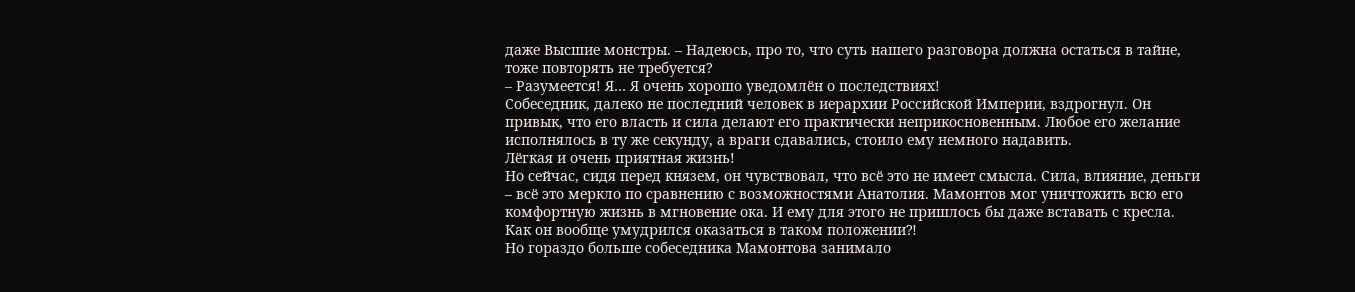даже Высшие монстры. – Надеюсь, про то, что суть нашего разговора должна остаться в тайне, тоже повторять не требуется?
– Разумеется! Я… Я очень хорошо уведомлён о последствиях!
Собеседник, далеко не последний человек в иерархии Российской Империи, вздрогнул. Он привык, что его власть и сила делают его практически неприкосновенным. Любое его желание исполнялось в ту же секунду, а враги сдавались, стоило ему немного надавить.
Лёгкая и очень приятная жизнь!
Но сейчас, сидя перед князем, он чувствовал, что всё это не имеет смысла. Сила, влияние, деньги – всё это меркло по сравнению с возможностями Анатолия. Мамонтов мог уничтожить всю его комфортную жизнь в мгновение ока. И ему для этого не пришлось бы даже вставать с кресла.
Как он вообще умудрился оказаться в таком положении⁈
Но гораздо больше собеседника Мамонтова занимало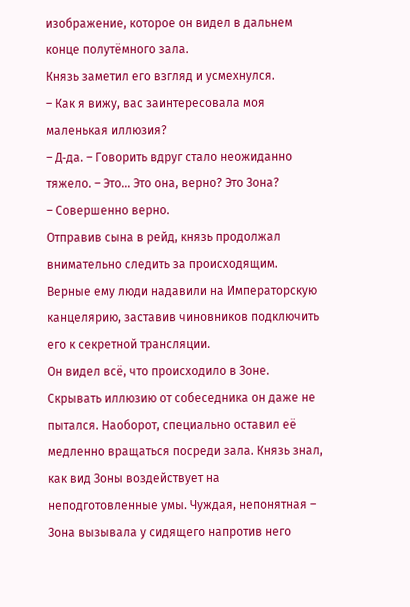изображение, которое он видел в дальнем конце полутёмного зала.
Князь заметил его взгляд и усмехнулся.
– Как я вижу, вас заинтересовала моя маленькая иллюзия?
– Д‑да. – Говорить вдруг стало неожиданно тяжело. – Это… Это она, верно? Это Зона?
– Совершенно верно.
Отправив сына в рейд, князь продолжал внимательно следить за происходящим. Верные ему люди надавили на Императорскую канцелярию, заставив чиновников подключить его к секретной трансляции.
Он видел всё, что происходило в Зоне.
Скрывать иллюзию от собеседника он даже не пытался. Наоборот, специально оставил её медленно вращаться посреди зала. Князь знал, как вид Зоны воздействует на неподготовленные умы. Чуждая, непонятная – Зона вызывала у сидящего напротив него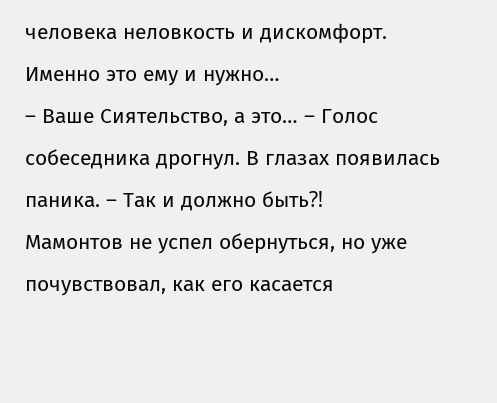человека неловкость и дискомфорт.
Именно это ему и нужно…
– Ваше Сиятельство, а это… – Голос собеседника дрогнул. В глазах появилась паника. – Так и должно быть⁈
Мамонтов не успел обернуться, но уже почувствовал, как его касается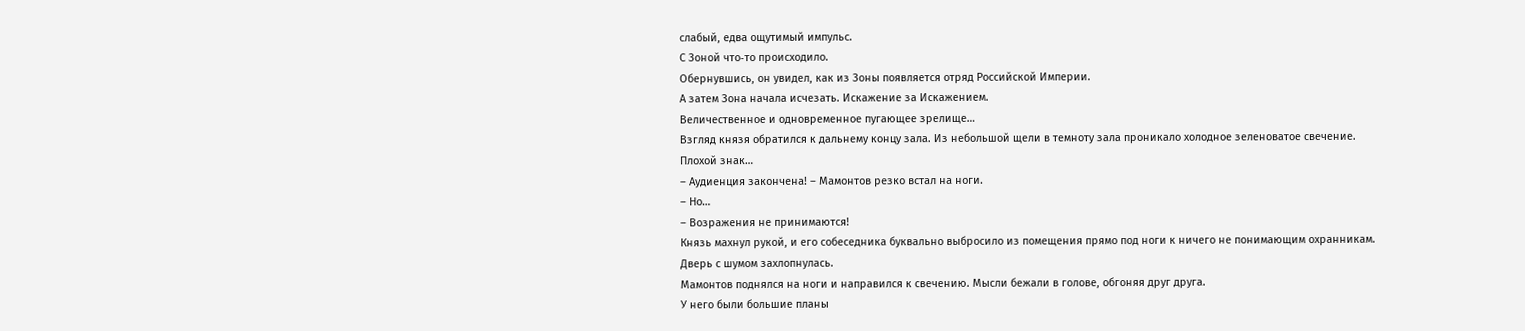слабый, едва ощутимый импульс.
С Зоной что‑то происходило.
Обернувшись, он увидел, как из Зоны появляется отряд Российской Империи.
А затем Зона начала исчезать. Искажение за Искажением.
Величественное и одновременное пугающее зрелище…
Взгляд князя обратился к дальнему концу зала. Из небольшой щели в темноту зала проникало холодное зеленоватое свечение.
Плохой знак…
– Аудиенция закончена! – Мамонтов резко встал на ноги.
– Но…
– Возражения не принимаются!
Князь махнул рукой, и его собеседника буквально выбросило из помещения прямо под ноги к ничего не понимающим охранникам.
Дверь с шумом захлопнулась.
Мамонтов поднялся на ноги и направился к свечению. Мысли бежали в голове, обгоняя друг друга.
У него были большие планы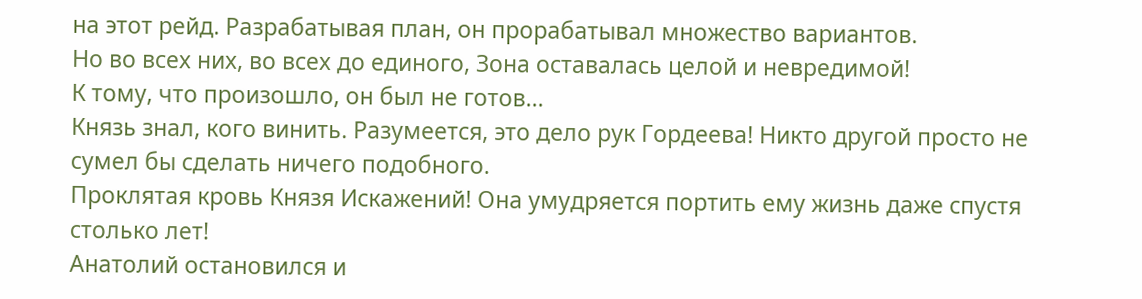на этот рейд. Разрабатывая план, он прорабатывал множество вариантов.
Но во всех них, во всех до единого, Зона оставалась целой и невредимой!
К тому, что произошло, он был не готов…
Князь знал, кого винить. Разумеется, это дело рук Гордеева! Никто другой просто не сумел бы сделать ничего подобного.
Проклятая кровь Князя Искажений! Она умудряется портить ему жизнь даже спустя столько лет!
Анатолий остановился и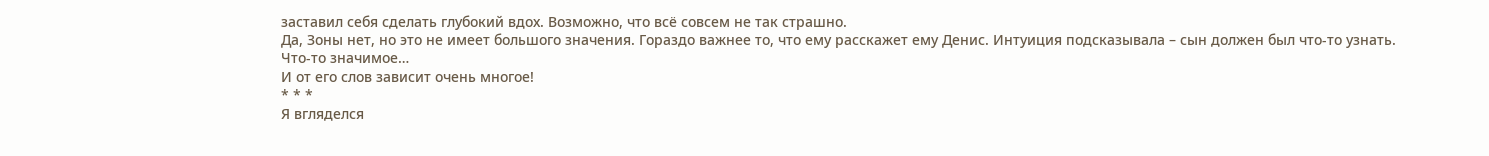заставил себя сделать глубокий вдох. Возможно, что всё совсем не так страшно.
Да, Зоны нет, но это не имеет большого значения. Гораздо важнее то, что ему расскажет ему Денис. Интуиция подсказывала – сын должен был что‑то узнать. Что‑то значимое…
И от его слов зависит очень многое!
* * *
Я вгляделся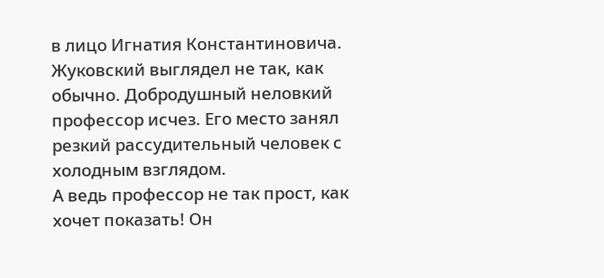в лицо Игнатия Константиновича. Жуковский выглядел не так, как обычно. Добродушный неловкий профессор исчез. Его место занял резкий рассудительный человек с холодным взглядом.
А ведь профессор не так прост, как хочет показать! Он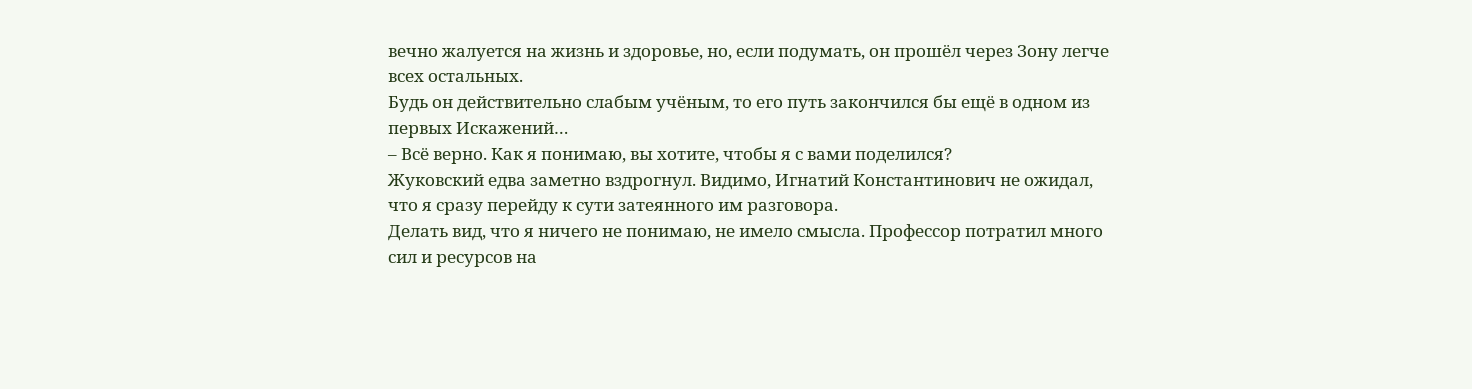вечно жалуется на жизнь и здоровье, но, если подумать, он прошёл через Зону легче всех остальных.
Будь он действительно слабым учёным, то его путь закончился бы ещё в одном из первых Искажений…
– Всё верно. Как я понимаю, вы хотите, чтобы я с вами поделился?
Жуковский едва заметно вздрогнул. Видимо, Игнатий Константинович не ожидал, что я сразу перейду к сути затеянного им разговора.
Делать вид, что я ничего не понимаю, не имело смысла. Профессор потратил много сил и ресурсов на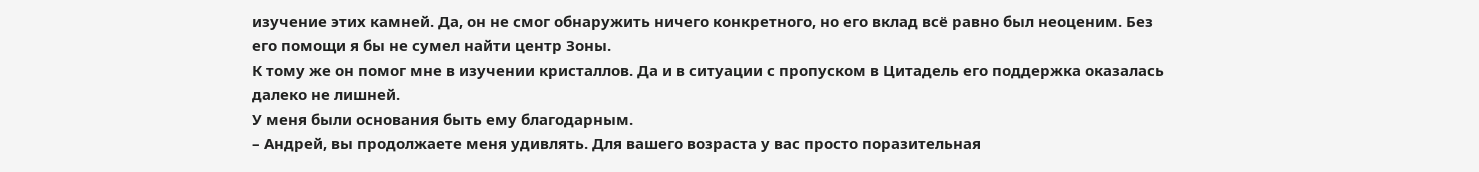изучение этих камней. Да, он не смог обнаружить ничего конкретного, но его вклад всё равно был неоценим. Без его помощи я бы не сумел найти центр Зоны.
К тому же он помог мне в изучении кристаллов. Да и в ситуации с пропуском в Цитадель его поддержка оказалась далеко не лишней.
У меня были основания быть ему благодарным.
– Андрей, вы продолжаете меня удивлять. Для вашего возраста у вас просто поразительная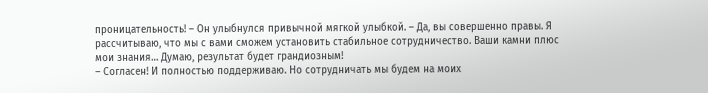проницательность! – Он улыбнулся привычной мягкой улыбкой. – Да, вы совершенно правы. Я рассчитываю, что мы с вами сможем установить стабильное сотрудничество. Ваши камни плюс мои знания… Думаю, результат будет грандиозным!
– Согласен! И полностью поддерживаю. Но сотрудничать мы будем на моих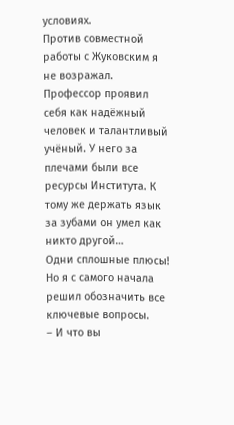условиях.
Против совместной работы с Жуковским я не возражал. Профессор проявил себя как надёжный человек и талантливый учёный. У него за плечами были все ресурсы Института. К тому же держать язык за зубами он умел как никто другой…
Одни сплошные плюсы!
Но я с самого начала решил обозначить все ключевые вопросы.
– И что вы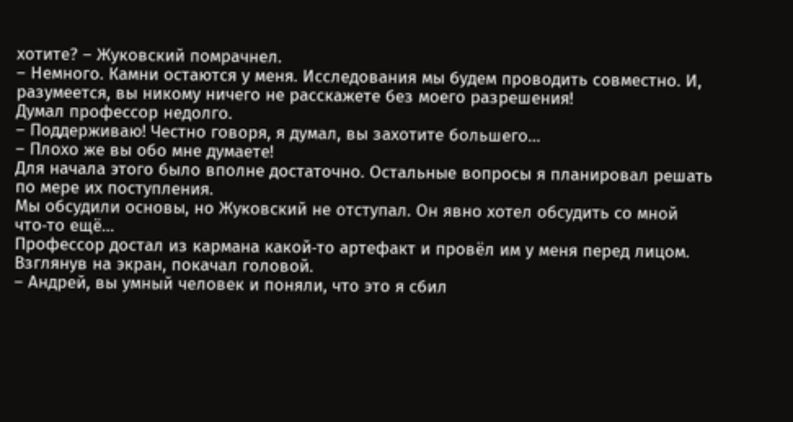хотите? – Жуковский помрачнел.
– Немного. Камни остаются у меня. Исследования мы будем проводить совместно. И, разумеется, вы никому ничего не расскажете без моего разрешения!
Думал профессор недолго.
– Поддерживаю! Честно говоря, я думал, вы захотите большего…
– Плохо же вы обо мне думаете!
Для начала этого было вполне достаточно. Остальные вопросы я планировал решать по мере их поступления.
Мы обсудили основы, но Жуковский не отступал. Он явно хотел обсудить со мной что‑то ещё…
Профессор достал из кармана какой‑то артефакт и провёл им у меня перед лицом. Взглянув на экран, покачал головой.
– Андрей, вы умный человек и поняли, что это я сбил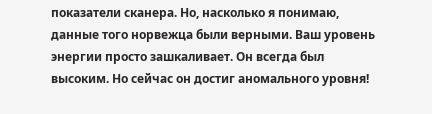показатели сканера. Но, насколько я понимаю, данные того норвежца были верными. Ваш уровень энергии просто зашкаливает. Он всегда был высоким. Но сейчас он достиг аномального уровня!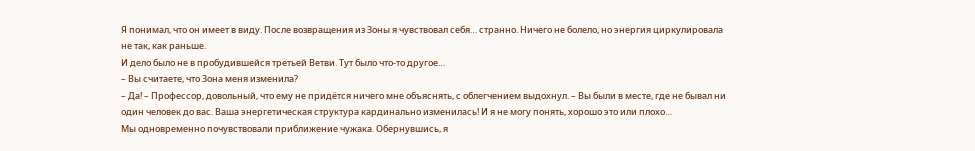Я понимал, что он имеет в виду. После возвращения из Зоны я чувствовал себя… странно. Ничего не болело, но энергия циркулировала не так, как раньше.
И дело было не в пробудившейся третьей Ветви. Тут было что‑то другое…
– Вы считаете, что Зона меня изменила?
– Да! – Профессор, довольный, что ему не придётся ничего мне объяснять, с облегчением выдохнул. – Вы были в месте, где не бывал ни один человек до вас. Ваша энергетическая структура кардинально изменилась! И я не могу понять, хорошо это или плохо…
Мы одновременно почувствовали приближение чужака. Обернувшись, я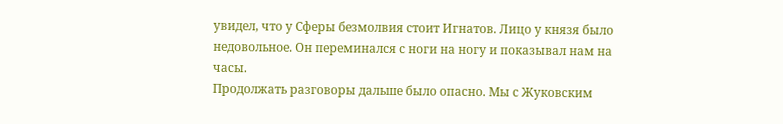увидел, что у Сферы безмолвия стоит Игнатов. Лицо у князя было недовольное. Он переминался с ноги на ногу и показывал нам на часы.
Продолжать разговоры дальше было опасно. Мы с Жуковским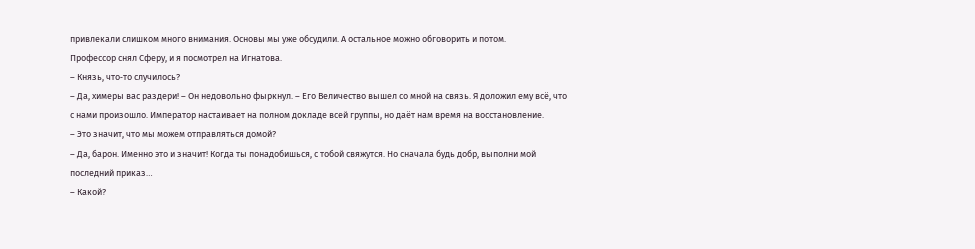привлекали слишком много внимания. Основы мы уже обсудили. А остальное можно обговорить и потом.
Профессор снял Сферу, и я посмотрел на Игнатова.
– Князь, что‑то случилось?
– Да, химеры вас раздери! – Он недовольно фыркнул. – Его Величество вышел со мной на связь. Я доложил ему всё, что с нами произошло. Император настаивает на полном докладе всей группы, но даёт нам время на восстановление.
– Это значит, что мы можем отправляться домой?
– Да, барон. Именно это и значит! Когда ты понадобишься, с тобой свяжутся. Но сначала будь добр, выполни мой последний приказ…
– Какой?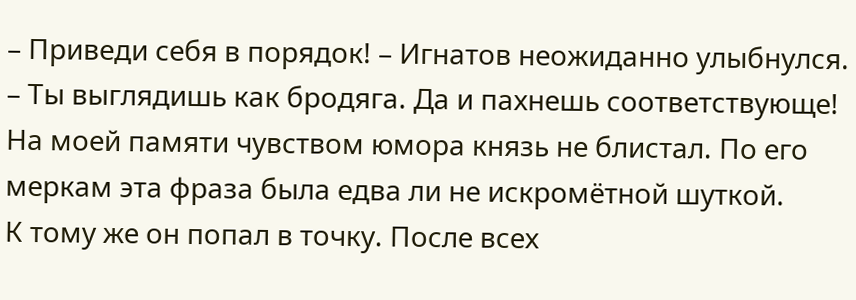– Приведи себя в порядок! – Игнатов неожиданно улыбнулся. – Ты выглядишь как бродяга. Да и пахнешь соответствующе!
На моей памяти чувством юмора князь не блистал. По его меркам эта фраза была едва ли не искромётной шуткой.
К тому же он попал в точку. После всех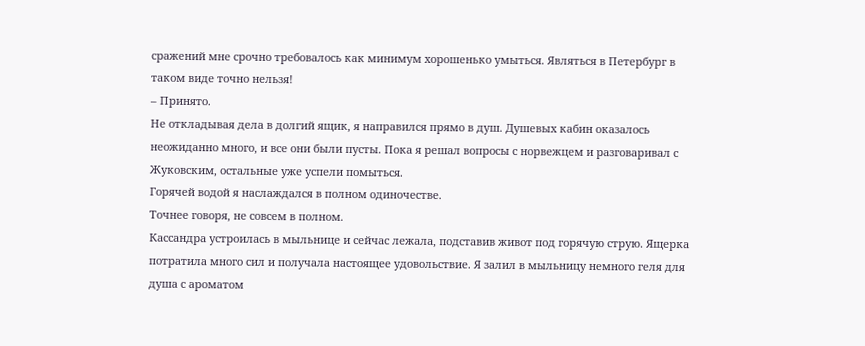сражений мне срочно требовалось как минимум хорошенько умыться. Являться в Петербург в таком виде точно нельзя!
– Принято.
Не откладывая дела в долгий ящик, я направился прямо в душ. Душевых кабин оказалось неожиданно много, и все они были пусты. Пока я решал вопросы с норвежцем и разговаривал с Жуковским, остальные уже успели помыться.
Горячей водой я наслаждался в полном одиночестве.
Точнее говоря, не совсем в полном.
Кассандра устроилась в мыльнице и сейчас лежала, подставив живот под горячую струю. Ящерка потратила много сил и получала настоящее удовольствие. Я залил в мыльницу немного геля для душа с ароматом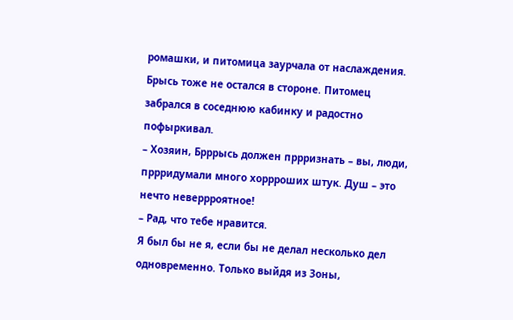ромашки, и питомица заурчала от наслаждения.
Брысь тоже не остался в стороне. Питомец забрался в соседнюю кабинку и радостно пофыркивал.
– Хозяин, Брррысь должен пррризнать – вы, люди, пррридумали много хоррроших штук. Душ – это нечто неверрроятное!
– Рад, что тебе нравится.
Я был бы не я, если бы не делал несколько дел одновременно. Только выйдя из Зоны,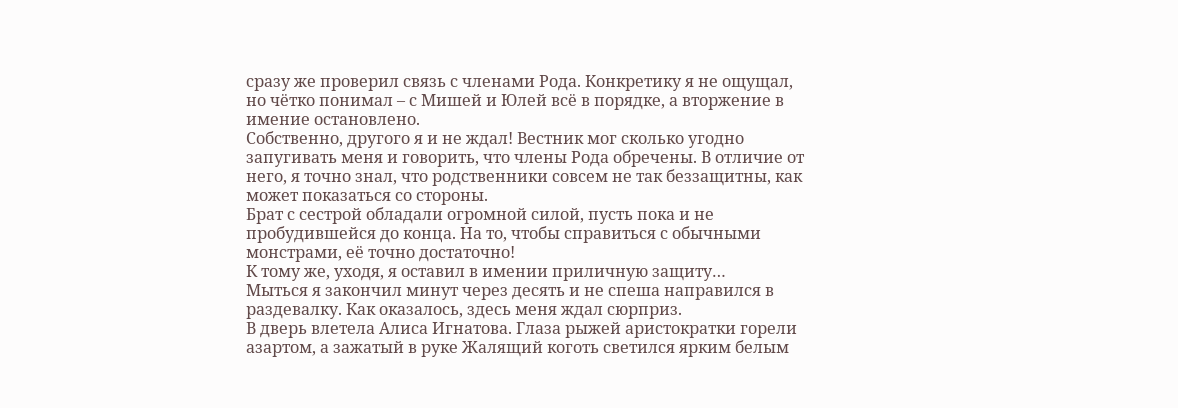сразу же проверил связь с членами Рода. Конкретику я не ощущал, но чётко понимал – с Мишей и Юлей всё в порядке, а вторжение в имение остановлено.
Собственно, другого я и не ждал! Вестник мог сколько угодно запугивать меня и говорить, что члены Рода обречены. В отличие от него, я точно знал, что родственники совсем не так беззащитны, как может показаться со стороны.
Брат с сестрой обладали огромной силой, пусть пока и не пробудившейся до конца. На то, чтобы справиться с обычными монстрами, её точно достаточно!
К тому же, уходя, я оставил в имении приличную защиту…
Мыться я закончил минут через десять и не спеша направился в раздевалку. Как оказалось, здесь меня ждал сюрприз.
В дверь влетела Алиса Игнатова. Глаза рыжей аристократки горели азартом, а зажатый в руке Жалящий коготь светился ярким белым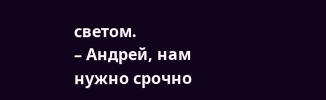светом.
– Андрей, нам нужно срочно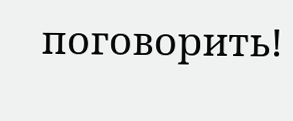поговорить!